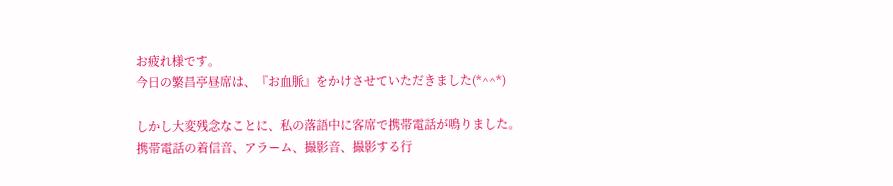お疲れ様です。
今日の繁昌亭昼席は、『お血脈』をかけさせていただきました(*^^*)

しかし大変残念なことに、私の落語中に客席で携帯電話が鳴りました。
携帯電話の着信音、アラーム、撮影音、撮影する行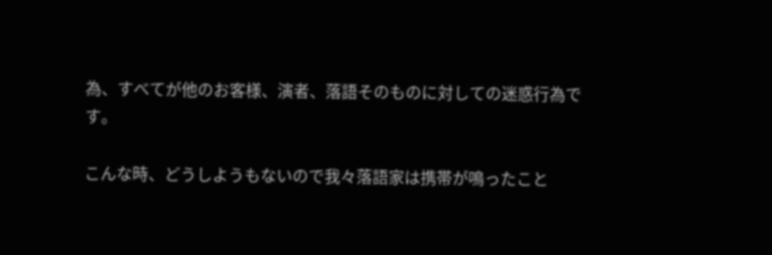為、すべてが他のお客様、演者、落語そのものに対しての迷惑行為です。

こんな時、どうしようもないので我々落語家は携帯が鳴ったこと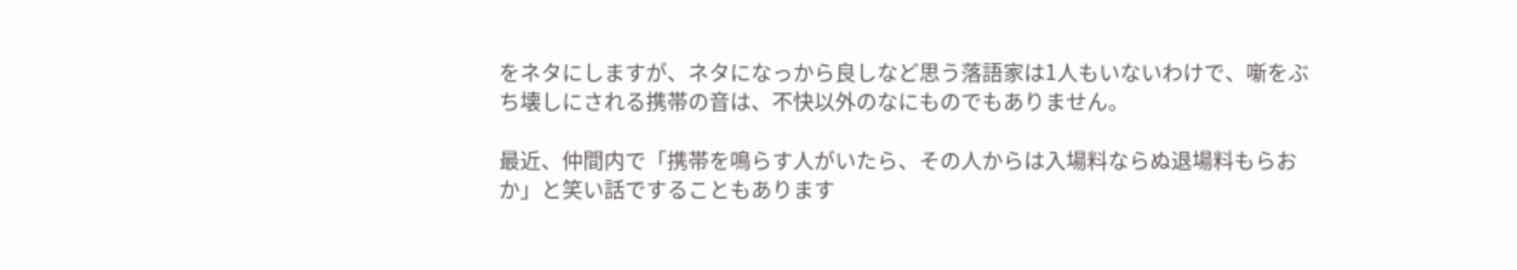をネタにしますが、ネタになっから良しなど思う落語家は1人もいないわけで、噺をぶち壊しにされる携帯の音は、不快以外のなにものでもありません。

最近、仲間内で「携帯を鳴らす人がいたら、その人からは入場料ならぬ退場料もらおか」と笑い話ですることもあります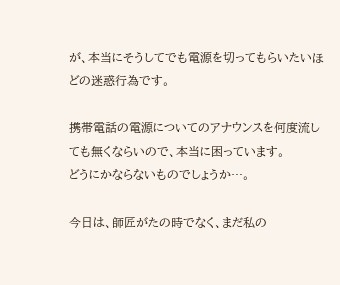が、本当にそうしてでも電源を切ってもらいたいほどの迷惑行為です。

携帯電話の電源についてのアナウンスを何度流しても無くならいので、本当に困っています。
どうにかならないものでしょうか…。

今日は、師匠がたの時でなく、まだ私の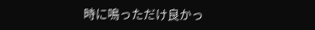時に鳴っただけ良かっ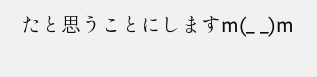たと思うことにしますm(_ _)m